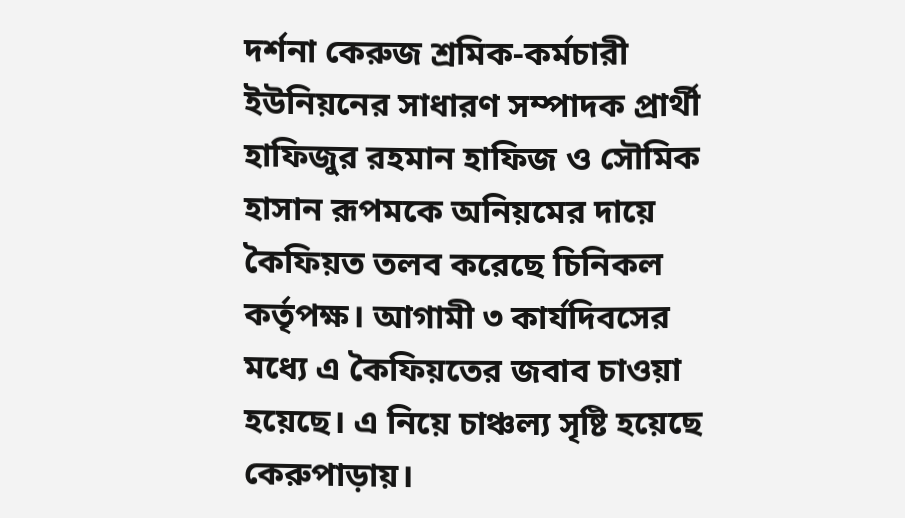দর্শনা কেরুজ শ্রমিক-কর্মচারী ইউনিয়নের সাধারণ সম্পাদক প্রার্থী হাফিজুর রহমান হাফিজ ও সৌমিক হাসান রূপমকে অনিয়মের দায়ে কৈফিয়ত তলব করেছে চিনিকল কর্তৃপক্ষ। আগামী ৩ কার্যদিবসের মধ্যে এ কৈফিয়তের জবাব চাওয়া হয়েছে। এ নিয়ে চাঞ্চল্য সৃষ্টি হয়েছে কেরুপাড়ায়।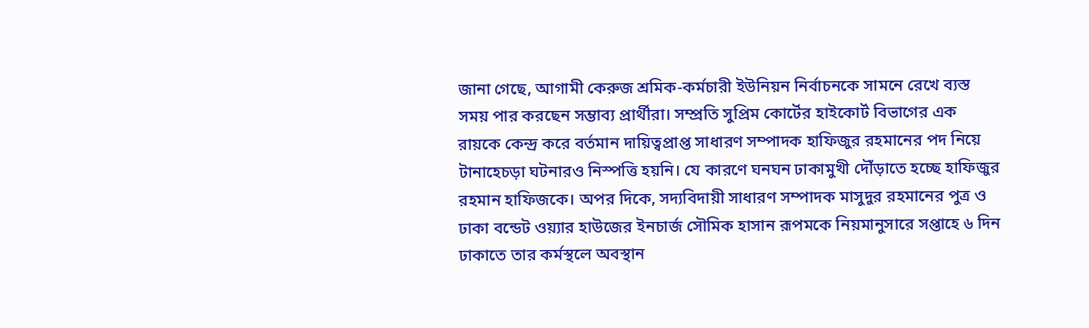জানা গেছে, আগামী কেরুজ শ্রমিক-কর্মচারী ইউনিয়ন নির্বাচনকে সামনে রেখে ব্যস্ত সময় পার করছেন সম্ভাব্য প্রার্থীরা। সম্প্রতি সুপ্রিম কোর্টের হাইকোর্ট বিভাগের এক রায়কে কেন্দ্র করে বর্তমান দায়িত্বপ্রাপ্ত সাধারণ সম্পাদক হাফিজুর রহমানের পদ নিয়ে টানাহেচড়া ঘটনারও নিস্পত্তি হয়নি। যে কারণে ঘনঘন ঢাকামুখী দৌঁড়াতে হচ্ছে হাফিজুর রহমান হাফিজকে। অপর দিকে, সদ্যবিদায়ী সাধারণ সম্পাদক মাসুদুর রহমানের পুত্র ও ঢাকা বন্ডেট ওয়্যার হাউজের ইনচার্জ সৌমিক হাসান রূপমকে নিয়মানুসারে সপ্তাহে ৬ দিন ঢাকাতে তার কর্মস্থলে অবস্থান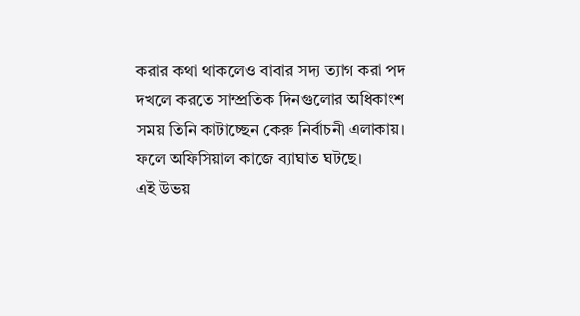করার কথা থাকলেও বাবার সদ্য ত্যাগ করা পদ দখলে করতে সাম্প্রতিক দিনগুলোর অধিকাংশ সময় তিনি কাটাচ্ছেন কেরু নির্বাচনী এলাকায়। ফলে অফিসিয়াল কাজে ব্যাঘাত ঘটছে।
এই উভয়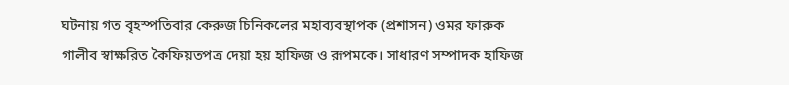ঘটনায় গত বৃহস্পতিবার কেরুজ চিনিকলের মহাব্যবস্থাপক (প্রশাসন) ওমর ফারুক গালীব স্বাক্ষরিত কৈফিয়তপত্র দেয়া হয় হাফিজ ও রূপমকে। সাধারণ সম্পাদক হাফিজ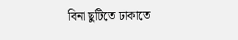বিনা ছুটিতে ঢাকাতে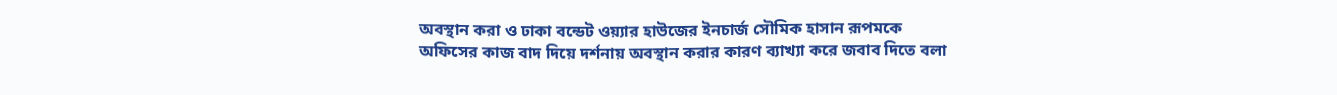অবস্থান করা ও ঢাকা বন্ডেট ওয়্যার হাউজের ইনচার্জ সৌমিক হাসান রূপমকে অফিসের কাজ বাদ দিয়ে দর্শনায় অবস্থান করার কারণ ব্যাখ্যা করে জবাব দিতে বলা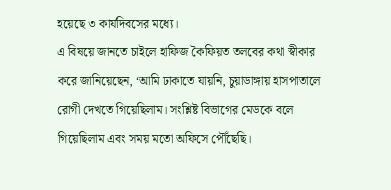হয়েছে ৩ কার্যদিবসের মধ্যে।
এ বিষয়ে জানতে চাইলে হাফিজ কৈফিয়ত তলবের কথা স্বীকার করে জানিয়েছেন, ‘আমি ঢাকাতে যায়নি, চুয়াডাঙ্গায় হাসপাতালে রোগী দেখতে গিয়েছিলাম। সংশ্লিষ্ট বিভাগের মেডকে বলে গিয়েছিলাম এবং সময় মতো অফিসে পৌঁছেছি।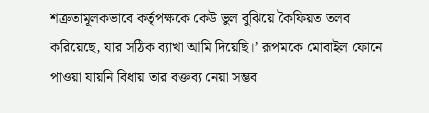শত্রুতামূলকভাবে কর্তৃপক্ষকে কেউ ভুল বুঝিয়ে কৈফিয়ত তলব করিয়েছে, যার সঠিক ব্যাখা আমি দিয়েছি।’ রূপমকে মোবাইল ফোনে পাওয়া যায়নি বিধায় তার বক্তব্য নেয়া সম্ভব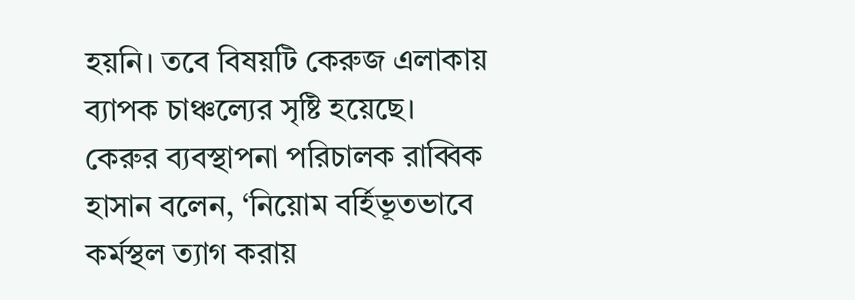হয়নি। তবে বিষয়টি কেরুজ এলাকায় ব্যাপক চাঞ্চল্যের সৃষ্টি হয়েছে।
কেরুর ব্যবস্থাপনা পরিচালক রাব্বিক হাসান বলেন, ‘নিয়োম বর্হিভূতভাবে কর্মস্থল ত্যাগ করায়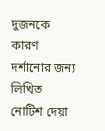দুজনকে কারণ দর্শানোর জন্য লিখিত নোটিশ দেয়া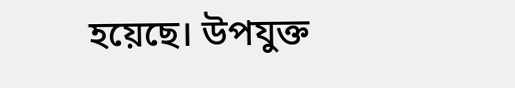হয়েছে। উপযুক্ত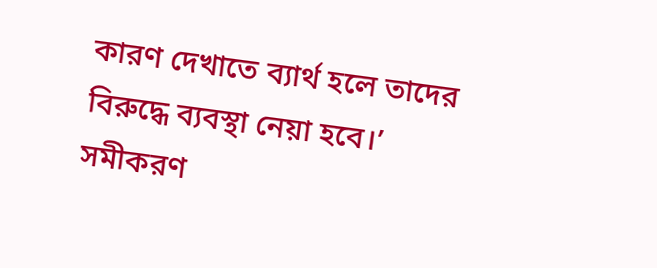কারণ দেখাতে ব্যার্থ হলে তাদের বিরুদ্ধে ব্যবস্থা নেয়া হবে।’
সমীকরণ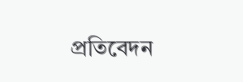প্রতিবেদন